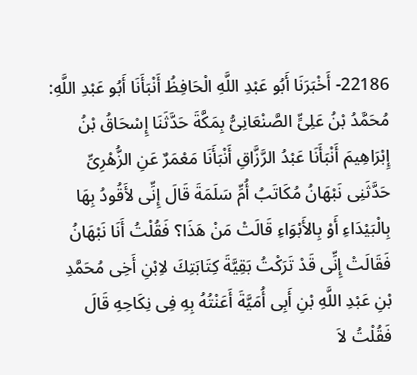22186- أَخْبَرَنَا أَبُو عَبْدِ اللَّهِ الْحَافِظُ أَنْبَأَنَا أَبُو عَبْدِ اللَّهِ: مُحَمَّدُ بْنُ عَلِىٍّ الصَّنْعَانِىُّ بِمَكَّةَ حَدَّثَنَا إِسْحَاقُ بْنُ إِبْرَاهِيمَ أَنْبَأَنَا عَبْدُ الرَّزَّاقِ أَنْبَأَنَا مَعْمَرٌ عَنِ الزُّهْرِىِّ حَدَّثَنِى نَبْهَانُ مُكَاتَبُ أُمِّ سَلَمَةَ قَالَ إِنِّى لأَقُودُ بِهَا بِالْبَيْدَاءِ أَوْ بِالأَبْوَاءِ قَالَتْ مَنْ هَذَا؟ فَقُلْتُ أَنَا نَبْهَانُ فَقَالَتْ إِنِّى قَدْ تَرَكْتُ بَقِيَّةَ كِتَابَتِكَ لاِبْنِ أَخِى مُحَمَّدِ بْنِ عَبْدِ اللَّهِ بْنِ أَبِى أُمَيَّةَ أَعَنْتُهُ بِهِ فِى نِكَاحِهِ قَالَ فَقُلْتُ لاَ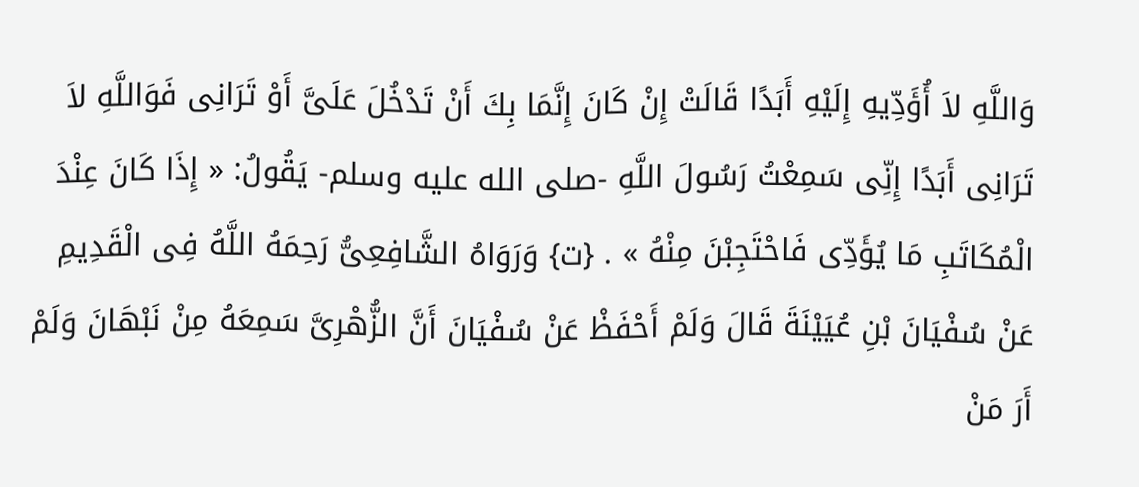وَاللَّهِ لاَ أُؤَدِّيهِ إِلَيْهِ أَبَدًا قَالَتْ إِنْ كَانَ إِنَّمَا بِكَ أَنْ تَدْخُلَ عَلَىَّ أَوْ تَرَانِى فَوَاللَّهِ لاَ تَرَانِى أَبَدًا إِنِّى سَمِعْتُ رَسُولَ اللَّهِ -صلى الله عليه وسلم- يَقُولُ: « إِذَا كَانَ عِنْدَ الْمُكَاتَبِ مَا يُؤَدِّى فَاحْتَجِبْنَ مِنْهُ » . {ت} وَرَوَاهُ الشَّافِعِىُّ رَحِمَهُ اللَّهُ فِى الْقَدِيمِ عَنْ سُفْيَانَ بْنِ عُيَيْنَةَ قَالَ وَلَمْ أَحْفَظْ عَنْ سُفْيَانَ أَنَّ الزُّهْرِىَّ سَمِعَهُ مِنْ نَبْهَانَ وَلَمْ أَرَ مَنْ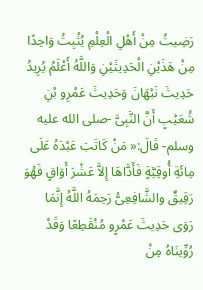رَضِيتُ مِنْ أَهْلِ الْعِلْمِ يُثْبِتُ وَاحِدًا مِنْ هَذَيْنِ الْحَدِيثَيْنِ وَاللَّهُ أَعْلَمُ يُرِيدُ حَدِيثَ نَبْهَانَ وَحَدِيثَ عَمْرِو بْنِ شُعَيْبٍ أَنَّ النَّبِىَّ -صلى الله عليه وسلم- قَالَ:« مَنْ كَاتَبَ عَبْدَهُ عَلَى مِائَةِ أُوقِيَّةٍ فَأَدَّاهَا إِلاَّ عَشْرَ أَوَاقٍ فَهُوَ رَقِيقٌ والشَّافِعِىُّ رَحِمَهُ اللَّهُ إِنَّمَا رَوَى حَدِيثَ عَمْرٍو مُنْقَطِعًا وَقَدْ رُوِّينَاهُ مِنْ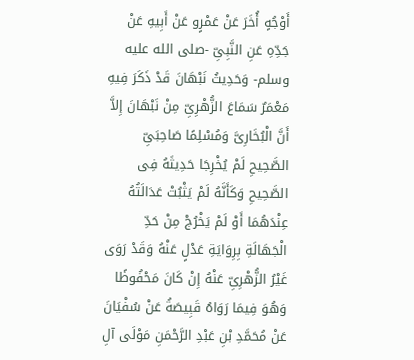أَوْجُهٍ أُخَرَ عَنْ عَمْرٍو عَنْ أَبِيهِ عَنْ جَدِّهِ عَنِ النَّبِىِّ -صلى الله عليه وسلم- وَحَدِيثُ نَبْهَانَ قَدْ ذَكَرَ فِيهِ مَعْمَرٌ سَمَاعَ الزُّهْرِىِّ مِنْ نَبْهَانَ إِلاَّ أَنَّ الْبُخَارِىَّ وَمُسْلِمًا صَاحِبَىِّ الصَّحِيحِ لَمْ يُخْرِجَا حَدِيثَهُ فِى الصَّحِيحِ وَكَأَنَّهُ لَمْ يَثْبُتْ عَدَالَتُهُ عِنْدَهُمَا أَوْ لَمْ يَخْرُجْ مِنْ حَدِّ الْجَهَالَةِ بِرِوَايَةِ عَدْلٍ عَنْهُ وَقَدْ رَوَى غَيْرُ الزُّهْرِىِّ عَنْهُ إِنْ كَانَ مَحْفُوظًا وَهُوَ فِيمَا رَوَاهُ قَبِيصَةُ عَنْ سُفْيَانَ عَنْ مُحَمَّدِ بْنِ عَبْدِ الرَّحْمَنِ مَوْلَى آلِ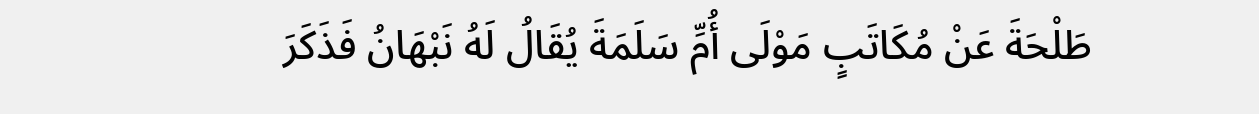طَلْحَةَ عَنْ مُكَاتَبٍ مَوْلَى أُمِّ سَلَمَةَ يُقَالُ لَهُ نَبْهَانُ فَذَكَرَ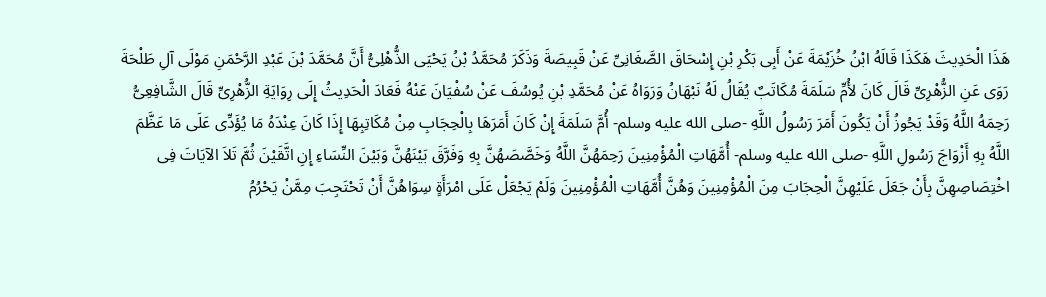هَذَا الْحَدِيثَ هَكَذَا قَالَهُ ابْنُ خُزَيْمَةَ عَنْ أَبِى بَكْرِ بْنِ إِسْحَاقَ الصَّغَانِىِّ عَنْ قَبِيصَةَ وَذَكَرَ مُحَمَّدُ بْنُ يَحْيَى الذُّهْلِىُّ أَنَّ مُحَمَّدَ بْنَ عَبْدِ الرَّحْمَنِ مَوْلَى آلِ طَلْحَةَ رَوَى عَنِ الزُّهْرِىِّ قَالَ كَانَ لأُمِّ سَلَمَةَ مُكَاتَبٌ يُقَالُ لَهُ نَبْهَانُ وَرَوَاهُ عَنْ مُحَمَّدِ بْنِ يُوسُفَ عَنْ سُفْيَانَ عَنْهُ فَعَادَ الْحَدِيثُ إِلَى رِوَايَةِ الزُّهْرِىِّ قَالَ الشَّافِعِىُّ رَحِمَهُ اللَّهُ وَقَدْ يَجُوزُ أَنْ يَكُونَ أَمَرَ رَسُولُ اللَّهِ -صلى الله عليه وسلم- أُمَّ سَلَمَةَ إِنْ كَانَ أَمَرَهَا بِالْحِجَابِ مِنْ مُكَاتِبِهَا إِذَا كَانَ عِنْدَهُ مَا يُؤَدِّى عَلَى مَا عَظَّمَ اللَّهُ بِهِ أَزْوَاجَ رَسُولِ اللَّهِ -صلى الله عليه وسلم- أُمَّهَاتِ الْمُؤْمِنِينَ رَحِمَهُنَّ اللَّهُ وَخَصَّصَهُنَّ بِهِ وَفَرَّقَ بَيْنَهُنَّ وَبَيْنَ النِّسَاءِ إِنِ اتَّقَيْنَ ثُمَّ تَلاَ الآيَاتَ فِى اخْتِصَاصِهِنَّ بِأَنْ جَعَلَ عَلَيْهِنَّ الْحِجَابَ مِنَ الْمُؤْمِنِينَ وَهُنَّ أُمَّهَاتِ الْمُؤْمِنِينَ وَلَمْ يَجْعَلْ عَلَى امْرَأَةٍ سِوَاهُنَّ أَنْ تَحْتَجِبَ مِمَّنْ يَحْرُمُ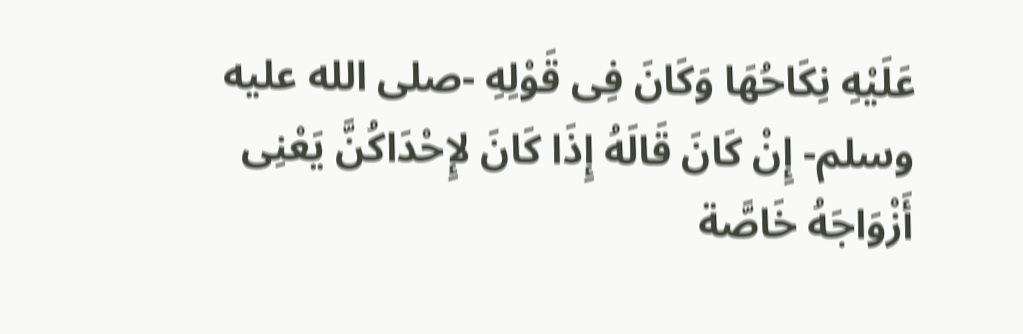عَلَيْهِ نِكَاحُهَا وَكَانَ فِى قَوْلِهِ -صلى الله عليه وسلم- إِنْ كَانَ قَالَهُ إِذَا كَانَ لإِحْدَاكُنَّ يَعْنِى أَزْوَاجَهُ خَاصَّة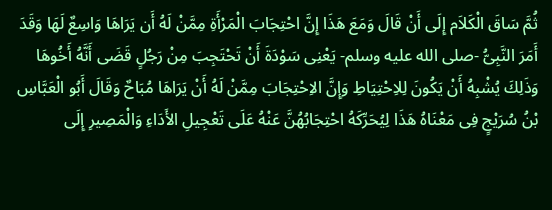ثُمَّ سَاقَ الْكَلاَم إِلَى أَنْ قَالَ وَمَعَ هَذَا إِنَّ احْتِجَابَ الْمَرْأَةِ مِمَّنْ لَهُ أَن يَرَاهَا وَاسِعٌ لَهَا وَقَدَ أَمَرَ النَّبِىُّ -صلى الله عليه وسلم- يَعْنِى سَوْدَةَ أَنْ تَحْتَجِبَ مِنْ رَجُلٍ قَضَى أَنَّهُ أَخُوهَا وَذَلِكَ يُشْبِهُ أَنْ يَكُونَ لِلاِحْتِيَاطِ وَإِنَّ الاِحْتِجَابَ مِمَّنْ لَهُ أَنْ يَرَاهَا مُبَاحٌ وَقَالَ أَبُو الْعَبَّاسِ بْنُ سُرَيْجٍ فِى مَعْنَاهُ هَذَا لِيُحَرِّكَهُ احْتِجَابُهُنَّ عَنْهُ عَلَى تَعْجِيلِ الأَدَاءِ وَالْمَصِيرِ إِلَى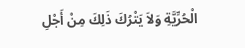الْحُرِّيَّةِ وَلاَ يَتْرُكَ ذَلِكَ مِنْ أَجْلِ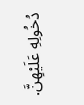دُخُولِهِ عَلَيْهِنَّ.